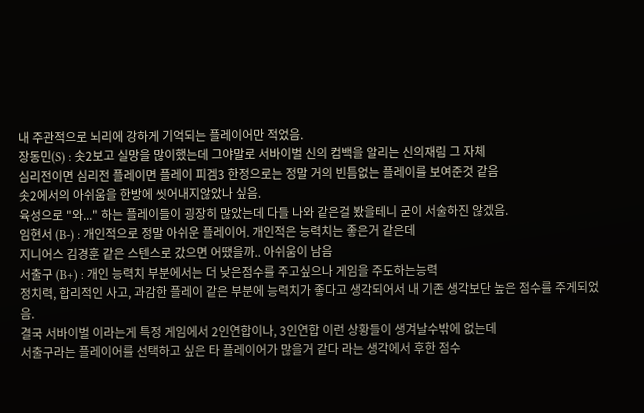내 주관적으로 뇌리에 강하게 기억되는 플레이어만 적었음.
장동민(S) : 솟2보고 실망을 많이했는데 그야말로 서바이벌 신의 컴백을 알리는 신의재림 그 자체
심리전이면 심리전 플레이면 플레이 피겜3 한정으로는 정말 거의 빈틈없는 플레이를 보여준것 같음
솟2에서의 아쉬움을 한방에 씻어내지않았나 싶음.
육성으로 "와..." 하는 플레이들이 굉장히 많았는데 다들 나와 같은걸 봤을테니 굳이 서술하진 않겠음.
임현서 (B-) : 개인적으로 정말 아쉬운 플레이어. 개인적은 능력치는 좋은거 같은데
지니어스 김경훈 같은 스텐스로 갔으면 어땠을까.. 아쉬움이 남음
서출구 (B+) : 개인 능력치 부분에서는 더 낮은점수를 주고싶으나 게임을 주도하는능력
정치력, 합리적인 사고, 과감한 플레이 같은 부분에 능력치가 좋다고 생각되어서 내 기존 생각보단 높은 점수를 주게되었음.
결국 서바이벌 이라는게 특정 게임에서 2인연합이나, 3인연합 이런 상황들이 생겨날수밖에 없는데
서출구라는 플레이어를 선택하고 싶은 타 플레이어가 많을거 같다 라는 생각에서 후한 점수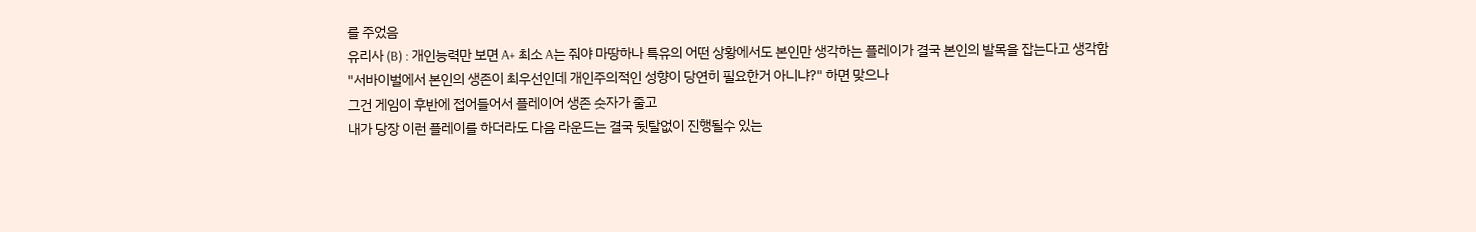를 주었음
유리사 (B) : 개인능력만 보면 A+ 최소 A는 줘야 마땅하나 특유의 어떤 상황에서도 본인만 생각하는 플레이가 결국 본인의 발목을 잡는다고 생각함
"서바이벌에서 본인의 생존이 최우선인데 개인주의적인 성향이 당연히 필요한거 아니냐?" 하면 맞으나
그건 게임이 후반에 접어들어서 플레이어 생존 숫자가 줄고
내가 당장 이런 플레이를 하더라도 다음 라운드는 결국 뒷탈없이 진행될수 있는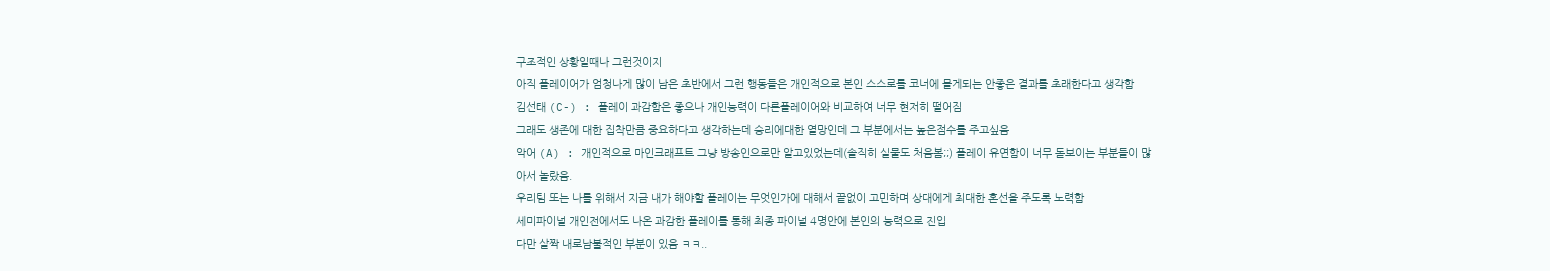구조적인 상황일때나 그런것이지
아직 플레이어가 엄청나게 많이 남은 초반에서 그런 행동들은 개인적으로 본인 스스로를 코너에 몰게되는 안좋은 결과를 초래한다고 생각함
김선태 (C-) : 플레이 과감함은 좋으나 개인능력이 다른플레이어와 비교하여 너무 현저히 떨어짐
그래도 생존에 대한 집착만큼 중요하다고 생각하는데 승리에대한 열망인데 그 부분에서는 높은점수를 주고싶음
악어 (A) : 개인적으로 마인크래프트 그냥 방송인으로만 알고있었는데(솔직히 실물도 처음봄;;) 플레이 유연함이 너무 돋보이는 부분들이 많아서 놀랐음.
우리팀 또는 나를 위해서 지금 내가 해야할 플레이는 무엇인가에 대해서 끝없이 고민하며 상대에게 최대한 혼선을 주도록 노력함
세미파이널 개인전에서도 나온 과감한 플레이를 통해 최종 파이널 4명안에 본인의 능력으로 진입
다만 살짝 내로남불적인 부분이 있음 ㅋㅋ..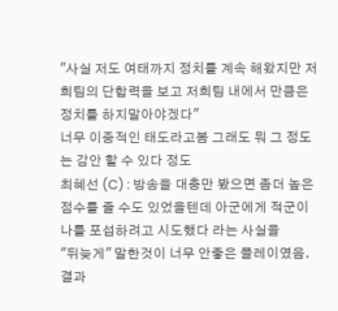"사실 저도 여태까지 정치를 계속 해왔지만 저희팀의 단합력을 보고 저희팀 내에서 만큼은 정치를 하지말아야겠다"
너무 이중적인 태도라고봄 그래도 뭐 그 정도는 감안 할 수 있다 정도
최혜선 (C) : 방송을 대충만 봤으면 좀더 높은점수를 줄 수도 있었을텐데 아군에게 적군이 나를 포섭하려고 시도했다 라는 사실을
"뒤늦게" 말한것이 너무 안좋은 플레이였음. 결과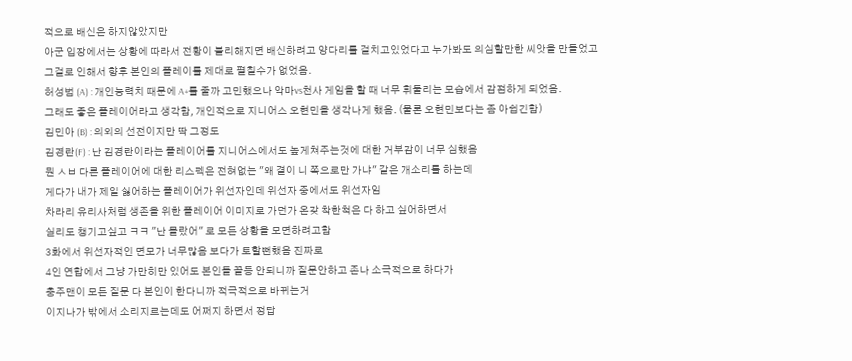적으로 배신은 하지않았지만
아군 입장에서는 상황에 따라서 전황이 불리해지면 배신하려고 양다리를 걸치고있었다고 누가봐도 의심할만한 씨앗을 만들었고
그걸로 인해서 향후 본인의 플레이를 제대로 펼칠수가 없었음.
허성범 (A) : 개인능력치 때문에 A+를 줄까 고민했으나 악마vs천사 게임을 할 때 너무 휘둘리는 모습에서 감점하게 되었음.
그래도 좋은 플레이어라고 생각함, 개인적으로 지니어스 오현민을 생각나게 했음. (물론 오현민보다는 좀 아쉽긴함)
김민아 (B) : 의외의 선전이지만 딱 그정도
김경란(F) : 난 김경란이라는 플레이어를 지니어스에서도 높게쳐주는것에 대한 거부감이 너무 심했음
뭔 ㅅㅂ 다른 플레이어에 대한 리스펙은 전혀없는 "왜 결이 니 쪽으로만 가냐" 같은 개소리를 하는데
게다가 내가 제일 싫어하는 플레이어가 위선자인데 위선자 중에서도 위선자임
차라리 유리사처럼 생존을 위한 플레이어 이미지로 가던가 온갖 착한척은 다 하고 싶어하면서
실리도 챙기고싶고 ㅋㅋ "난 몰랐어" 로 모든 상황을 모면하려고함
3화에서 위선자적인 면모가 너무많음 보다가 토할뻔했음 진짜로
4인 연합에서 그냥 가만히만 있어도 본인들 꼴등 안되니까 질문안하고 존나 소극적으로 하다가
충주맨이 모든 질문 다 본인이 한다니까 적극적으로 바뀌는거
이지나가 밖에서 소리지르는데도 어쩌지 하면서 정답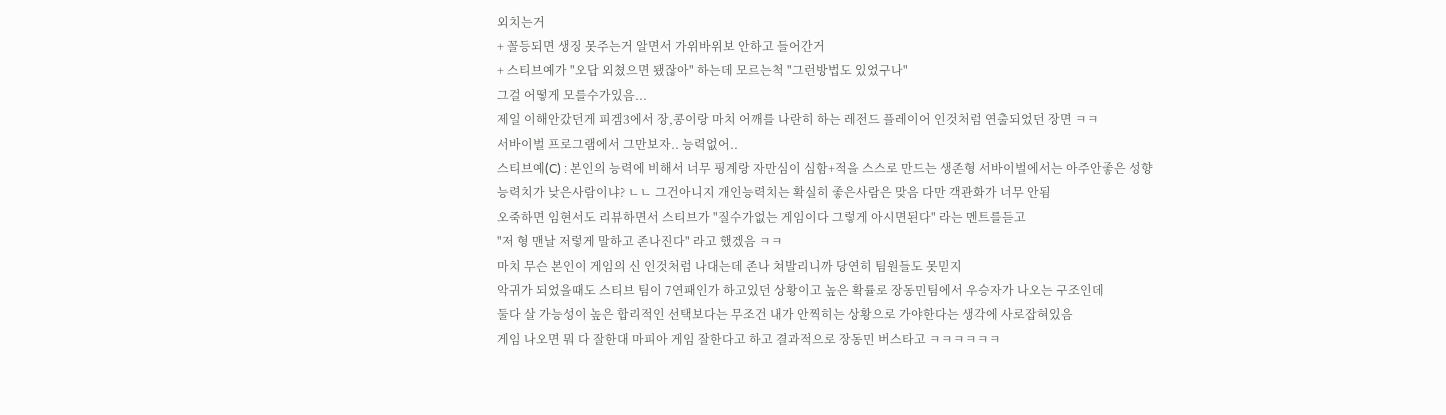외치는거
+ 꼴등되면 생징 못주는거 알면서 가위바위보 안하고 들어간거
+ 스티브예가 "오답 외쳤으면 됐잖아" 하는데 모르는척 "그런방법도 있었구나"
그걸 어떻게 모를수가있음...
제일 이해안갔던게 피겜3에서 장,콩이랑 마치 어깨를 나란히 하는 레전드 플레이어 인것처럼 연출되었던 장면 ㅋㅋ
서바이벌 프로그램에서 그만보자.. 능력없어..
스티브예(C) : 본인의 능력에 비해서 너무 핑계랑 자만심이 심함+적을 스스로 만드는 생존형 서바이벌에서는 아주안좋은 성향
능력치가 낮은사람이냐? ㄴㄴ 그건아니지 개인능력치는 확실히 좋은사람은 맞음 다만 객관화가 너무 안됨
오죽하면 임현서도 리뷰하면서 스티브가 "질수가없는 게임이다 그렇게 아시면된다" 라는 멘트를듣고
"저 형 맨날 저렇게 말하고 존나진다" 라고 했겠음 ㅋㅋ
마치 무슨 본인이 게임의 신 인것처럼 나대는데 존나 쳐발리니까 당연히 팀원들도 못믿지
악귀가 되었을때도 스티브 팀이 7연패인가 하고있던 상황이고 높은 확률로 장동민팀에서 우승자가 나오는 구조인데
둘다 살 가능성이 높은 합리적인 선택보다는 무조건 내가 안찍히는 상황으로 가야한다는 생각에 사로잡혀있음
게임 나오면 뭐 다 잘한대 마피아 게임 잘한다고 하고 결과적으로 장동민 버스타고 ㅋㅋㅋㅋㅋㅋ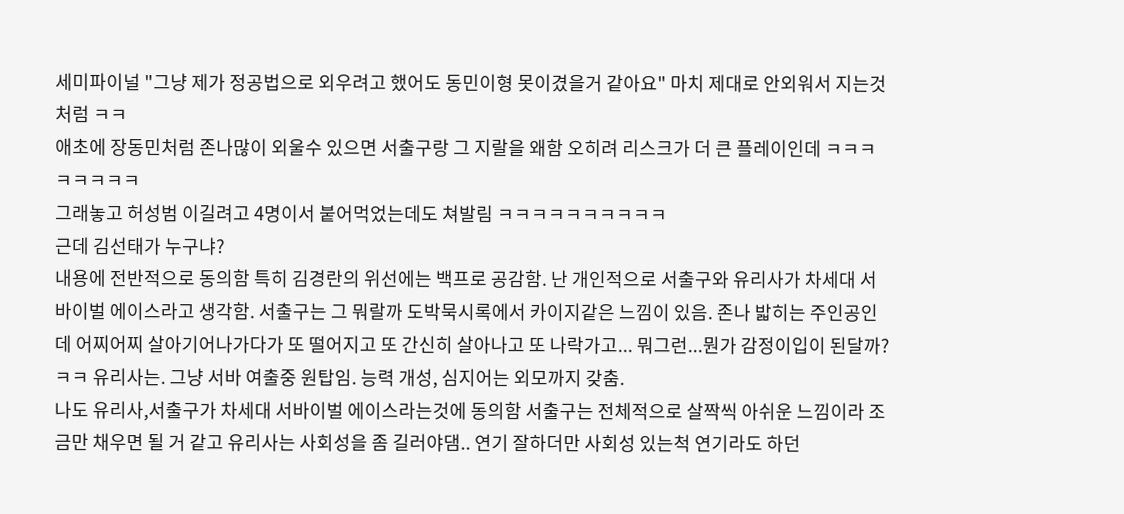세미파이널 "그냥 제가 정공법으로 외우려고 했어도 동민이형 못이겼을거 같아요" 마치 제대로 안외워서 지는것처럼 ㅋㅋ
애초에 장동민처럼 존나많이 외울수 있으면 서출구랑 그 지랄을 왜함 오히려 리스크가 더 큰 플레이인데 ㅋㅋㅋㅋㅋㅋㅋㅋ
그래놓고 허성범 이길려고 4명이서 붙어먹었는데도 쳐발림 ㅋㅋㅋㅋㅋㅋㅋㅋㅋㅋ
근데 김선태가 누구냐?
내용에 전반적으로 동의함 특히 김경란의 위선에는 백프로 공감함. 난 개인적으로 서출구와 유리사가 차세대 서바이벌 에이스라고 생각함. 서출구는 그 뭐랄까 도박묵시록에서 카이지같은 느낌이 있음. 존나 밟히는 주인공인데 어찌어찌 살아기어나가다가 또 떨어지고 또 간신히 살아나고 또 나락가고... 뭐그런...뭔가 감정이입이 된달까? ㅋㅋ 유리사는. 그냥 서바 여출중 원탑임. 능력 개성, 심지어는 외모까지 갖춤.
나도 유리사,서출구가 차세대 서바이벌 에이스라는것에 동의함 서출구는 전체적으로 살짝씩 아쉬운 느낌이라 조금만 채우면 될 거 같고 유리사는 사회성을 좀 길러야댐.. 연기 잘하더만 사회성 있는척 연기라도 하던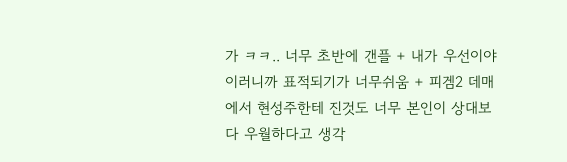가 ㅋㅋ.. 너무 초반에 갠플 + 내가 우선이야 이러니까 표적되기가 너무쉬움 + 피겜2 데매에서 현성주한테 진것도 너무 본인이 상대보다 우월하다고 생각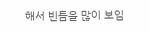해서 빈틈을 많이 보임